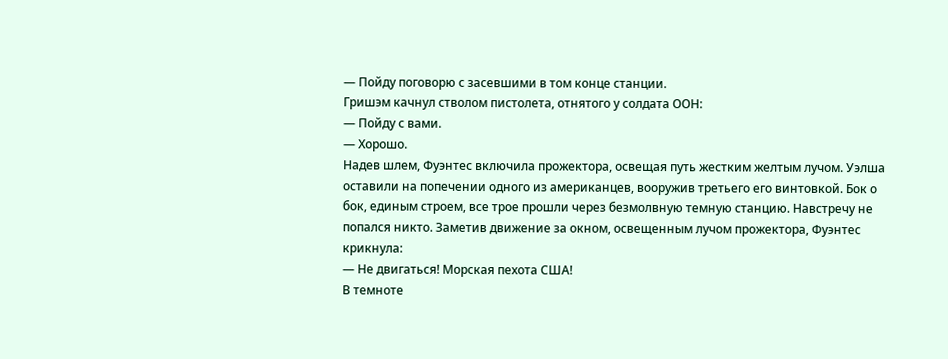— Пойду поговорю с засевшими в том конце станции.
Гришэм качнул стволом пистолета, отнятого у солдата ООН:
— Пойду с вами.
— Хорошо.
Надев шлем, Фуэнтес включила прожектора, освещая путь жестким желтым лучом. Уэлша оставили на попечении одного из американцев, вооружив третьего его винтовкой. Бок о бок, единым строем, все трое прошли через безмолвную темную станцию. Навстречу не попался никто. Заметив движение за окном, освещенным лучом прожектора, Фуэнтес крикнула:
— Не двигаться! Морская пехота США!
В темноте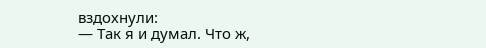вздохнули:
— Так я и думал. Что ж,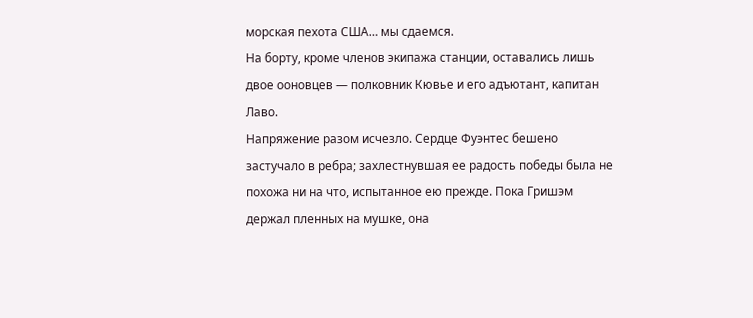морская пехота США… мы сдаемся.
На борту, кроме членов экипажа станции, оставались лишь двое ооновцев — полковник Кювье и его адъютант, капитан Лаво.
Напряжение разом исчезло. Сердце Фуэнтес бешено застучало в ребра; захлестнувшая ее радость победы была не похожа ни на что, испытанное ею прежде. Пока Гришэм держал пленных на мушке, она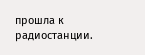прошла к радиостанции.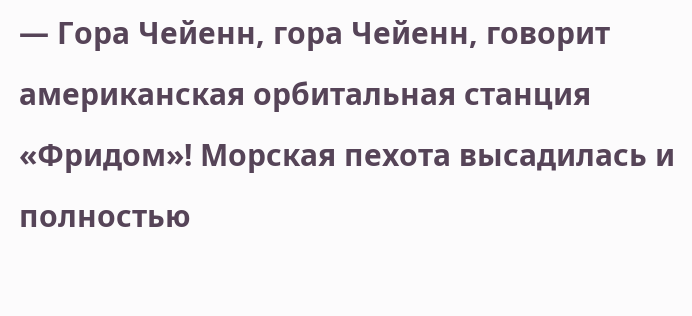— Гора Чейенн, гора Чейенн, говорит американская орбитальная станция «Фридом»! Морская пехота высадилась и полностью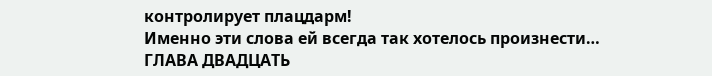контролирует плацдарм!
Именно эти слова ей всегда так хотелось произнести…
ГЛАВА ДВАДЦАТЬ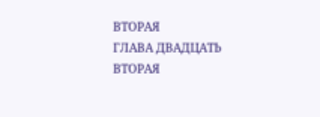ВТОРАЯ
ГЛАВА ДВАДЦАТЬ ВТОРАЯ